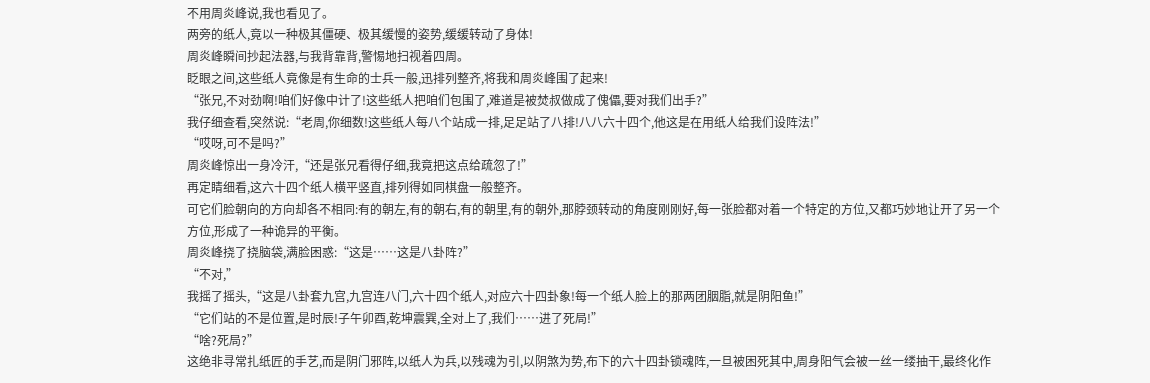不用周炎峰说,我也看见了。
两旁的纸人,竟以一种极其僵硬、极其缓慢的姿势,缓缓转动了身体!
周炎峰瞬间抄起法器,与我背靠背,警惕地扫视着四周。
眨眼之间,这些纸人竟像是有生命的士兵一般,迅排列整齐,将我和周炎峰围了起来!
“张兄,不对劲啊!咱们好像中计了!这些纸人把咱们包围了,难道是被焚叔做成了傀儡,要对我们出手?”
我仔细查看,突然说:“老周,你细数!这些纸人每八个站成一排,足足站了八排!八八六十四个,他这是在用纸人给我们设阵法!”
“哎呀,可不是吗?”
周炎峰惊出一身冷汗,“还是张兄看得仔细,我竟把这点给疏忽了!”
再定睛细看,这六十四个纸人横平竖直,排列得如同棋盘一般整齐。
可它们脸朝向的方向却各不相同:有的朝左,有的朝右,有的朝里,有的朝外,那脖颈转动的角度刚刚好,每一张脸都对着一个特定的方位,又都巧妙地让开了另一个方位,形成了一种诡异的平衡。
周炎峰挠了挠脑袋,满脸困惑:“这是……这是八卦阵?”
“不对,”
我摇了摇头,“这是八卦套九宫,九宫连八门,六十四个纸人,对应六十四卦象!每一个纸人脸上的那两团胭脂,就是阴阳鱼!”
“它们站的不是位置,是时辰!子午卯酉,乾坤震巽,全对上了,我们……进了死局!”
“啥?死局?”
这绝非寻常扎纸匠的手艺,而是阴门邪阵,以纸人为兵,以残魂为引,以阴煞为势,布下的六十四卦锁魂阵,一旦被困死其中,周身阳气会被一丝一缕抽干,最终化作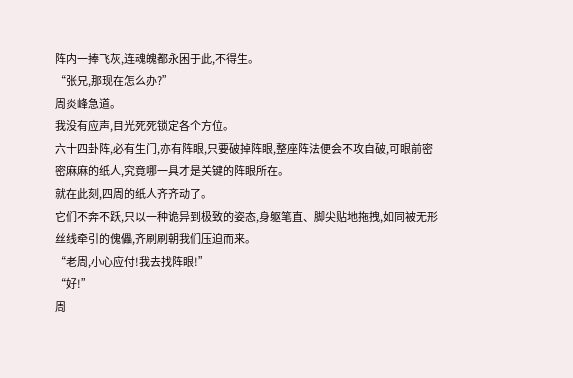阵内一捧飞灰,连魂魄都永困于此,不得生。
“张兄,那现在怎么办?”
周炎峰急道。
我没有应声,目光死死锁定各个方位。
六十四卦阵,必有生门,亦有阵眼,只要破掉阵眼,整座阵法便会不攻自破,可眼前密密麻麻的纸人,究竟哪一具才是关键的阵眼所在。
就在此刻,四周的纸人齐齐动了。
它们不奔不跃,只以一种诡异到极致的姿态,身躯笔直、脚尖贴地拖拽,如同被无形丝线牵引的傀儡,齐刷刷朝我们压迫而来。
“老周,小心应付!我去找阵眼!”
“好!”
周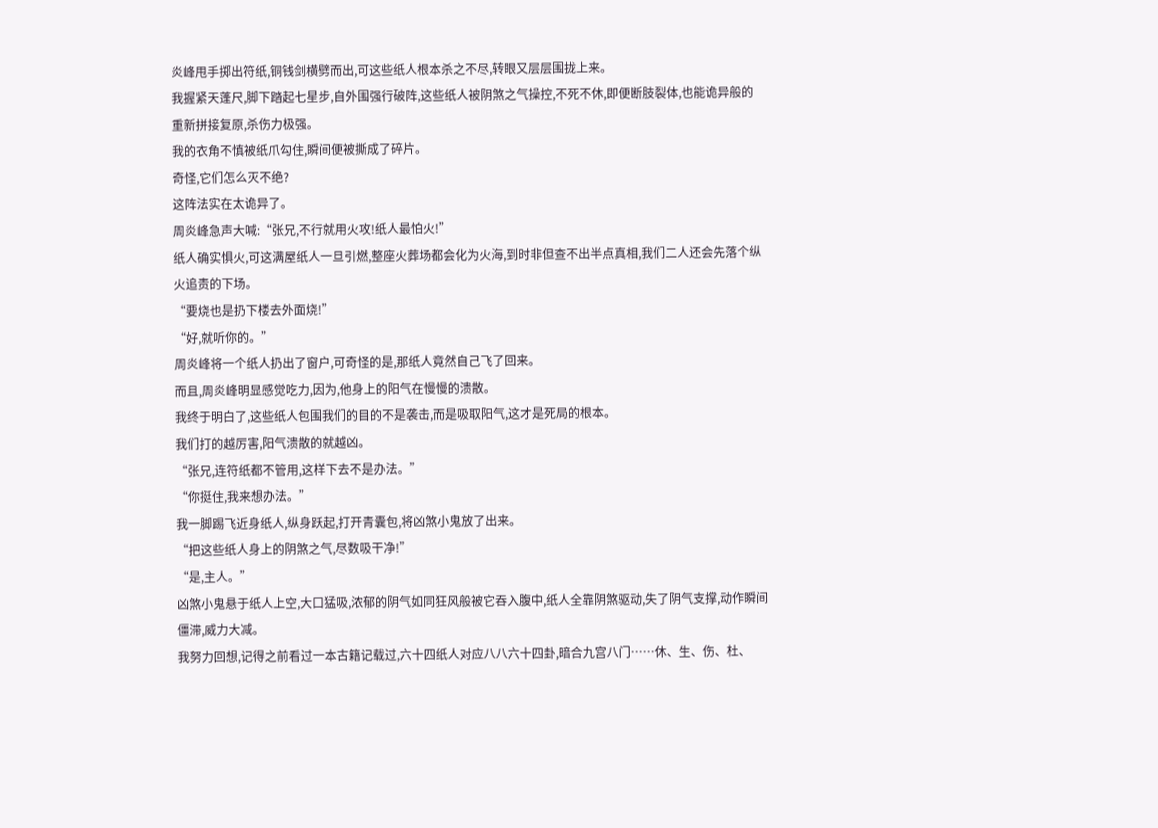炎峰甩手掷出符纸,铜钱剑横劈而出,可这些纸人根本杀之不尽,转眼又层层围拢上来。
我握紧天蓬尺,脚下踏起七星步,自外围强行破阵,这些纸人被阴煞之气操控,不死不休,即便断肢裂体,也能诡异般的重新拼接复原,杀伤力极强。
我的衣角不慎被纸爪勾住,瞬间便被撕成了碎片。
奇怪,它们怎么灭不绝?
这阵法实在太诡异了。
周炎峰急声大喊:“张兄,不行就用火攻!纸人最怕火!”
纸人确实惧火,可这满屋纸人一旦引燃,整座火葬场都会化为火海,到时非但查不出半点真相,我们二人还会先落个纵火追责的下场。
“要烧也是扔下楼去外面烧!”
“好,就听你的。”
周炎峰将一个纸人扔出了窗户,可奇怪的是,那纸人竟然自己飞了回来。
而且,周炎峰明显感觉吃力,因为,他身上的阳气在慢慢的溃散。
我终于明白了,这些纸人包围我们的目的不是袭击,而是吸取阳气,这才是死局的根本。
我们打的越厉害,阳气溃散的就越凶。
“张兄,连符纸都不管用,这样下去不是办法。”
“你挺住,我来想办法。”
我一脚踢飞近身纸人,纵身跃起,打开青囊包,将凶煞小鬼放了出来。
“把这些纸人身上的阴煞之气,尽数吸干净!”
“是,主人。”
凶煞小鬼悬于纸人上空,大口猛吸,浓郁的阴气如同狂风般被它吞入腹中,纸人全靠阴煞驱动,失了阴气支撑,动作瞬间僵滞,威力大减。
我努力回想,记得之前看过一本古籍记载过,六十四纸人对应八八六十四卦,暗合九宫八门……休、生、伤、杜、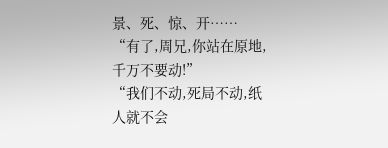景、死、惊、开……
“有了,周兄,你站在原地,千万不要动!”
“我们不动,死局不动,纸人就不会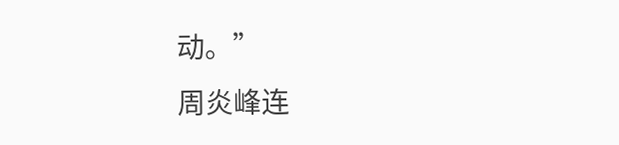动。”
周炎峰连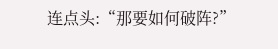连点头:“那要如何破阵?”